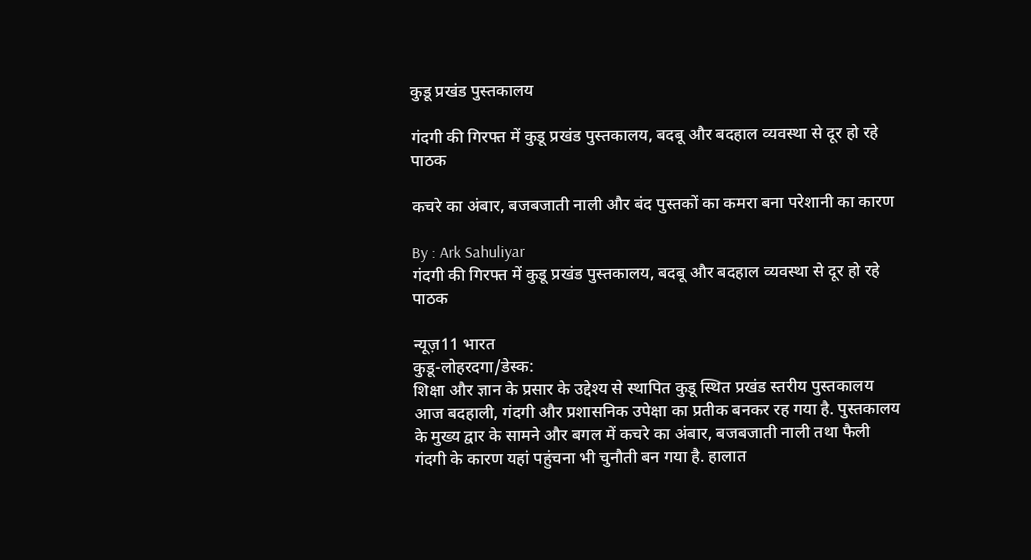कुडू प्रखंड पुस्तकालय

गंदगी की गिरफ्त में कुडू प्रखंड पुस्तकालय, बदबू और बदहाल व्यवस्था से दूर हो रहे पाठक

कचरे का अंबार, बजबजाती नाली और बंद पुस्तकों का कमरा बना परेशानी का कारण

By : Ark Sahuliyar
गंदगी की गिरफ्त में कुडू प्रखंड पुस्तकालय, बदबू और बदहाल व्यवस्था से दूर हो रहे पाठक

न्यूज़11 भारत
कुडू-लोहरदगा/डेस्क:
शिक्षा और ज्ञान के प्रसार के उद्देश्य से स्थापित कुडू स्थित प्रखंड स्तरीय पुस्तकालय आज बदहाली, गंदगी और प्रशासनिक उपेक्षा का प्रतीक बनकर रह गया है. पुस्तकालय के मुख्य द्वार के सामने और बगल में कचरे का अंबार, बजबजाती नाली तथा फैली गंदगी के कारण यहां पहुंचना भी चुनौती बन गया है. हालात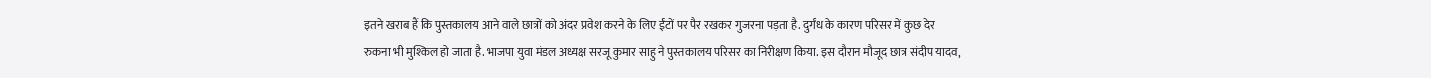इतने खराब हैं कि पुस्तकालय आने वाले छात्रों को अंदर प्रवेश करने के लिए ईंटों पर पैर रखकर गुजरना पड़ता है. दुर्गंध के कारण परिसर में कुछ देर रुकना भी मुश्किल हो जाता है. भाजपा युवा मंडल अध्यक्ष सरजू कुमार साहु ने पुस्तकालय परिसर का निरीक्षण किया. इस दौरान मौजूद छात्र संदीप यादव,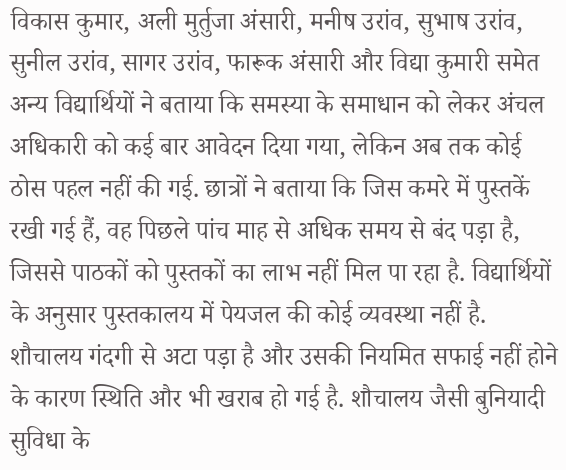विकास कुमार, अली मुर्तुजा अंसारी, मनीष उरांव, सुभाष उरांव, सुनील उरांव, सागर उरांव, फारूक अंसारी और विद्या कुमारी समेत अन्य विद्यार्थियों ने बताया कि समस्या के समाधान को लेकर अंचल अधिकारी को कई बार आवेदन दिया गया, लेकिन अब तक कोई ठोस पहल नहीं की गई. छात्रों ने बताया कि जिस कमरे में पुस्तकें रखी गई हैं, वह पिछले पांच माह से अधिक समय से बंद पड़ा है, जिससे पाठकों को पुस्तकों का लाभ नहीं मिल पा रहा है. विद्यार्थियों के अनुसार पुस्तकालय में पेयजल की कोई व्यवस्था नहीं है. शौचालय गंदगी से अटा पड़ा है और उसकी नियमित सफाई नहीं होने के कारण स्थिति और भी खराब हो गई है. शौचालय जैसी बुनियादी सुविधा के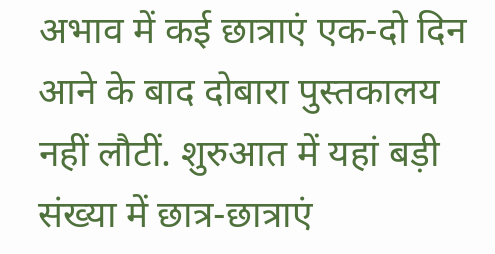अभाव में कई छात्राएं एक-दो दिन आने के बाद दोबारा पुस्तकालय नहीं लौटीं. शुरुआत में यहां बड़ी संख्या में छात्र-छात्राएं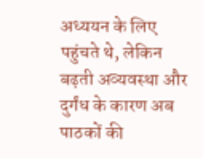अध्ययन के लिए पहुंचते थे, लेकिन बढ़ती अव्यवस्था और दुर्गंध के कारण अब पाठकों की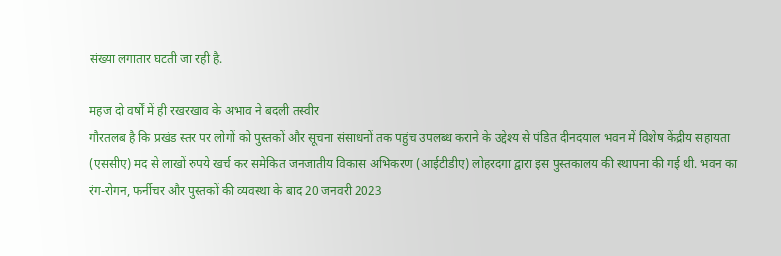संख्या लगातार घटती जा रही है.

महज दो वर्षों में ही रखरखाव के अभाव ने बदली तस्वीर
गौरतलब है कि प्रखंड स्तर पर लोगों को पुस्तकों और सूचना संसाधनों तक पहुंच उपलब्ध कराने के उद्देश्य से पंडित दीनदयाल भवन में विशेष केंद्रीय सहायता (एससीए) मद से लाखों रुपये खर्च कर समेकित जनजातीय विकास अभिकरण (आईटीडीए) लोहरदगा द्वारा इस पुस्तकालय की स्थापना की गई थी. भवन का रंग-रोगन, फर्नीचर और पुस्तकों की व्यवस्था के बाद 20 जनवरी 2023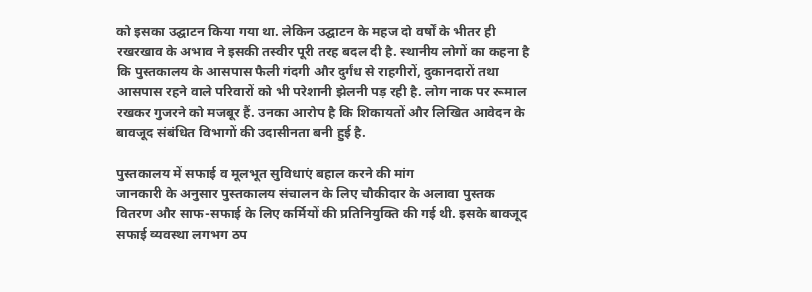को इसका उद्घाटन किया गया था. लेकिन उद्घाटन के महज दो वर्षों के भीतर ही रखरखाव के अभाव ने इसकी तस्वीर पूरी तरह बदल दी है. स्थानीय लोगों का कहना है कि पुस्तकालय के आसपास फैली गंदगी और दुर्गंध से राहगीरों, दुकानदारों तथा आसपास रहने वाले परिवारों को भी परेशानी झेलनी पड़ रही है. लोग नाक पर रूमाल रखकर गुजरने को मजबूर हैं. उनका आरोप है कि शिकायतों और लिखित आवेदन के बावजूद संबंधित विभागों की उदासीनता बनी हुई है.

पुस्तकालय में सफाई व मूलभूत सुविधाएं बहाल करने की मांग
जानकारी के अनुसार पुस्तकालय संचालन के लिए चौकीदार के अलावा पुस्तक वितरण और साफ-सफाई के लिए कर्मियों की प्रतिनियुक्ति की गई थी. इसके बावजूद सफाई व्यवस्था लगभग ठप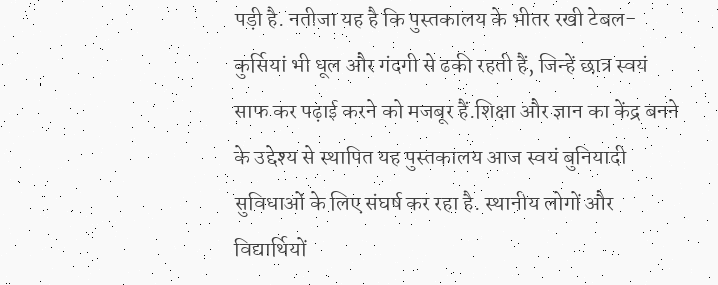पड़ी है. नतीजा यह है कि पुस्तकालय के भीतर रखी टेबल-कुर्सियां भी धूल और गंदगी से ढकी रहती हैं, जिन्हें छात्र स्वयं साफ कर पढ़ाई करने को मजबूर हैं.शिक्षा और ज्ञान का केंद्र बनने के उद्देश्य से स्थापित यह पुस्तकालय आज स्वयं बुनियादी सुविधाओं के लिए संघर्ष कर रहा है. स्थानीय लोगों और  विद्यार्थियों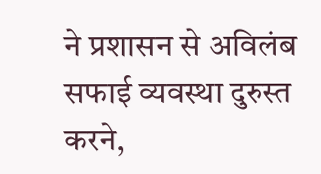ने प्रशासन से अविलंब सफाई व्यवस्था दुरुस्त करने,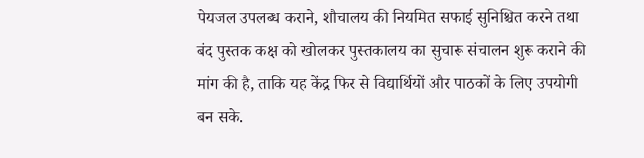पेयजल उपलब्ध कराने, शौचालय की नियमित सफाई सुनिश्चित करने तथा बंद पुस्तक कक्ष को खोलकर पुस्तकालय का सुचारू संचालन शुरू कराने की मांग की है, ताकि यह केंद्र फिर से विद्यार्थियों और पाठकों के लिए उपयोगी बन सके.